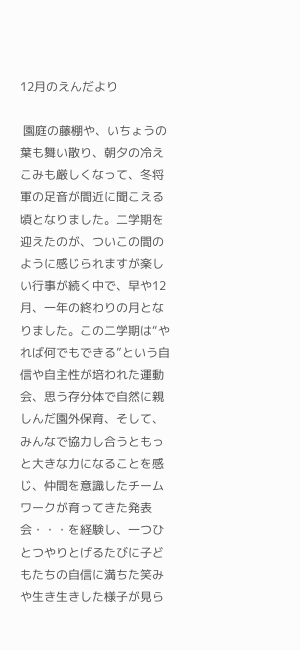12月のえんだより

 園庭の藤棚や、いちょうの葉も舞い散り、朝夕の冷えこみも厳しくなって、冬将軍の足音が間近に聞こえる頃となりました。二学期を迎えたのが、ついこの間のように感じられますが楽しい行事が続く中で、早や12月、一年の終わりの月となりました。この二学期は“やれば何でもできる”という自信や自主性が培われた運動会、思う存分体で自然に親しんだ園外保育、そして、みんなで協力し合うともっと大きな力になることを感じ、仲間を意識したチームワークが育ってきた発表会・・・を経験し、一つひとつやりとげるたびに子どもたちの自信に満ちた笑みや生き生きした様子が見ら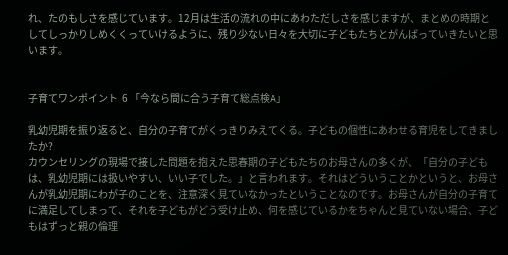れ、たのもしさを感じています。12月は生活の流れの中にあわただしさを感じますが、まとめの時期としてしっかりしめくくっていけるように、残り少ない日々を大切に子どもたちとがんばっていきたいと思います。


子育てワンポイント  6 「今なら間に合う子育て総点検A」

乳幼児期を振り返ると、自分の子育てがくっきりみえてくる。子どもの個性にあわせる育児をしてきましたか?
カウンセリングの現場で接した問題を抱えた思春期の子どもたちのお母さんの多くが、「自分の子どもは、乳幼児期には扱いやすい、いい子でした。」と言われます。それはどういうことかというと、お母さんが乳幼児期にわが子のことを、注意深く見ていなかったということなのです。お母さんが自分の子育てに満足してしまって、それを子どもがどう受け止め、何を感じているかをちゃんと見ていない場合、子どもはずっと親の倫理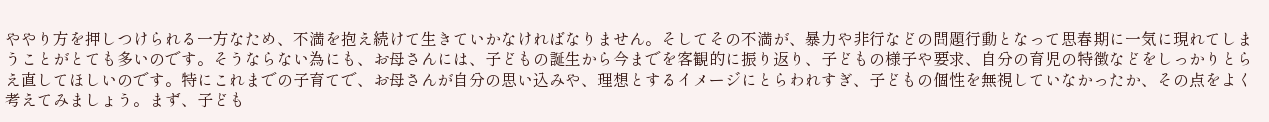ややり方を押しつけられる一方なため、不満を抱え続けて生きていかなければなりません。そしてその不満が、暴力や非行などの問題行動となって思春期に一気に現れてしまうことがとても多いのです。そうならない為にも、お母さんには、子どもの誕生から今までを客観的に振り返り、子どもの様子や要求、自分の育児の特徴などをしっかりとらえ直してほしいのです。特にこれまでの子育てで、お母さんが自分の思い込みや、理想とするイメージにとらわれすぎ、子どもの個性を無視していなかったか、その点をよく考えてみましょう。まず、子ども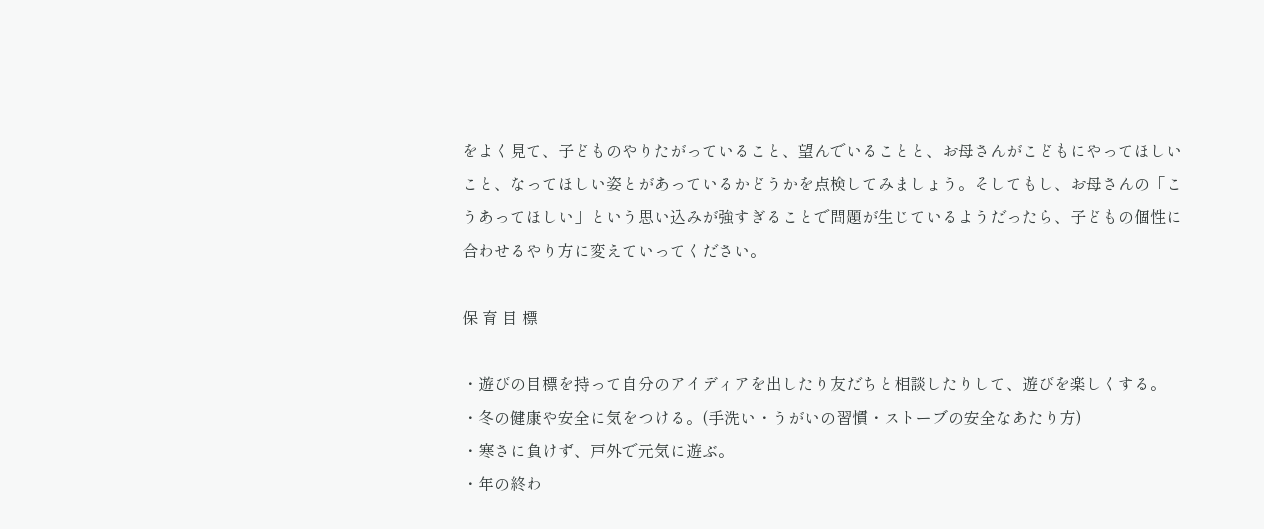をよく見て、子どものやりたがっていること、望んでいることと、お母さんがこどもにやってほしいこと、なってほしい姿とがあっているかどうかを点検してみましょう。そしてもし、お母さんの「こうあってほしい」という思い込みが強すぎることで問題が生じているようだったら、子どもの個性に合わせるやり方に変えていってください。

保 育 目 標

・遊びの目標を持って自分のアイディアを出したり友だちと相談したりして、遊びを楽しくする。
・冬の健康や安全に気をつける。(手洗い・うがいの習慣・ストーブの安全なあたり方)
・寒さに負けず、戸外で元気に遊ぶ。
・年の終わ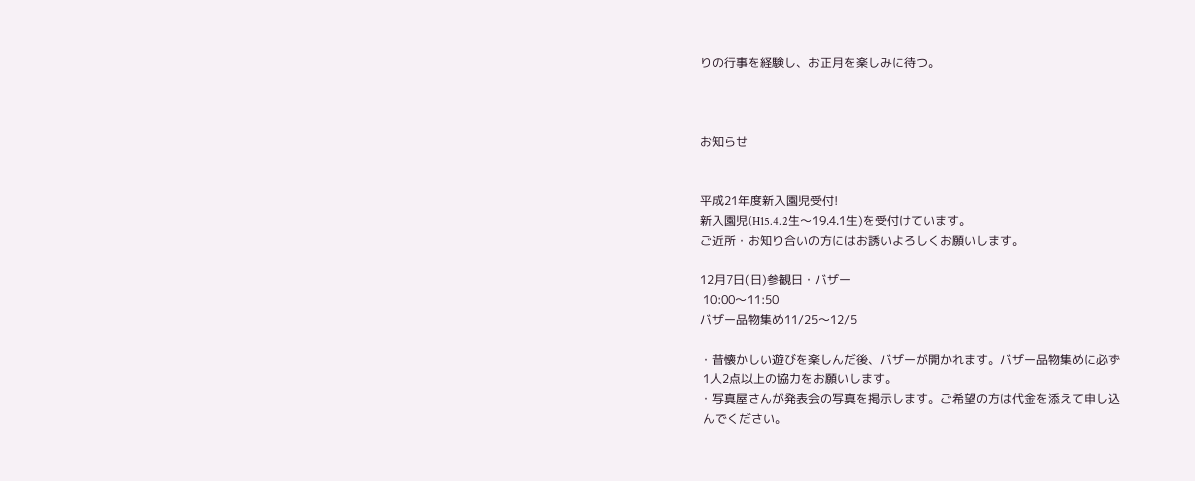りの行事を経験し、お正月を楽しみに待つ。



お知らせ


平成21年度新入園児受付!
新入園児(H15.4.2生〜19.4.1生)を受付けています。
ご近所・お知り合いの方にはお誘いよろしくお願いします。

12月7日(日)参観日・バザー
 10:00〜11:50
バザー品物集め11/25〜12/5

・昔懐かしい遊びを楽しんだ後、バザーが開かれます。バザー品物集めに必ず
 1人2点以上の協力をお願いします。
・写真屋さんが発表会の写真を掲示します。ご希望の方は代金を添えて申し込
 んでください。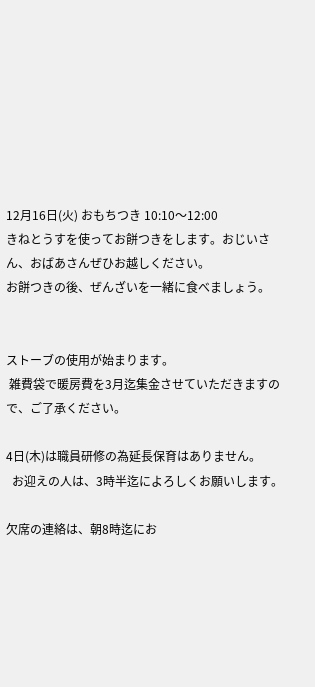12月16日(火) おもちつき 10:10〜12:00
きねとうすを使ってお餅つきをします。おじいさん、おばあさんぜひお越しください。
お餅つきの後、ぜんざいを一緒に食べましょう。


ストーブの使用が始まります。
 雑費袋で暖房費を3月迄集金させていただきますので、ご了承ください。

4日(木)は職員研修の為延長保育はありません。
  お迎えの人は、3時半迄によろしくお願いします。

欠席の連絡は、朝8時迄にお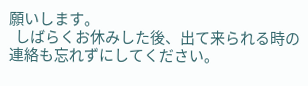願いします。
  しばらくお休みした後、出て来られる時の連絡も忘れずにしてください。